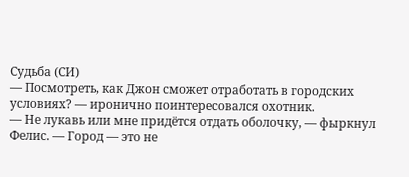Судьба (СИ)
— Посмотреть, как Джон сможет отработать в городских условиях? — иронично поинтересовался охотник.
— Не лукавь или мне придётся отдать оболочку, — фыркнул Фелис. — Город — это не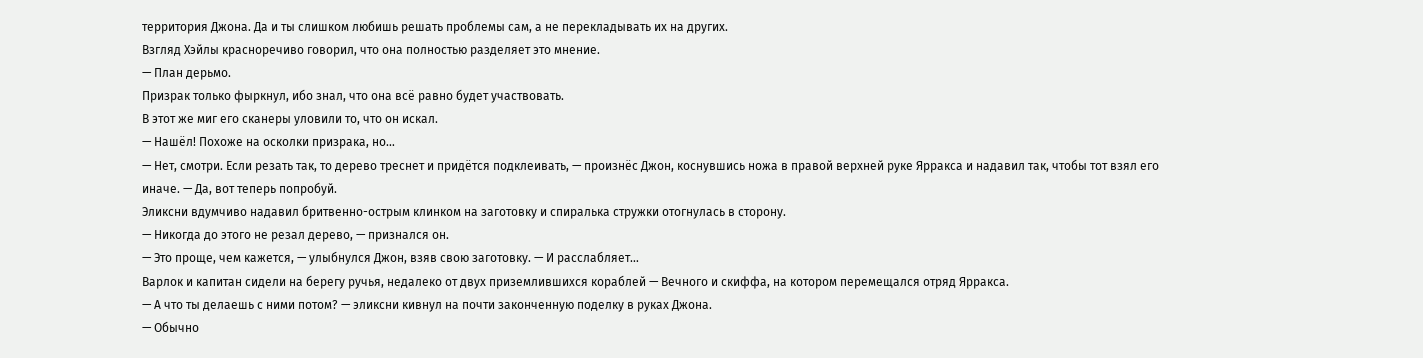территория Джона. Да и ты слишком любишь решать проблемы сам, а не перекладывать их на других.
Взгляд Хэйлы красноречиво говорил, что она полностью разделяет это мнение.
— План дерьмо.
Призрак только фыркнул, ибо знал, что она всё равно будет участвовать.
В этот же миг его сканеры уловили то, что он искал.
— Нашёл! Похоже на осколки призрака, но…
— Нет, смотри. Если резать так, то дерево треснет и придётся подклеивать, — произнёс Джон, коснувшись ножа в правой верхней руке Ярракса и надавил так, чтобы тот взял его иначе. — Да, вот теперь попробуй.
Эликсни вдумчиво надавил бритвенно-острым клинком на заготовку и спиралька стружки отогнулась в сторону.
— Никогда до этого не резал дерево, — признался он.
— Это проще, чем кажется, — улыбнулся Джон, взяв свою заготовку. — И расслабляет…
Варлок и капитан сидели на берегу ручья, недалеко от двух приземлившихся кораблей — Вечного и скиффа, на котором перемещался отряд Ярракса.
— А что ты делаешь с ними потом? — эликсни кивнул на почти законченную поделку в руках Джона.
— Обычно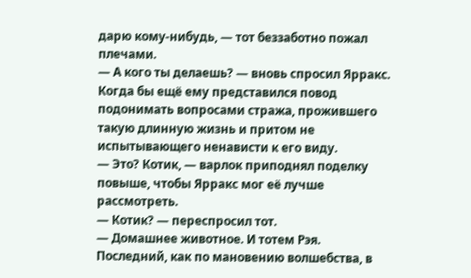дарю кому-нибудь, — тот беззаботно пожал плечами.
— А кого ты делаешь? — вновь спросил Ярракс.
Когда бы ещё ему представился повод подонимать вопросами стража, прожившего такую длинную жизнь и притом не испытывающего ненависти к его виду.
— Это? Котик, — варлок приподнял поделку повыше, чтобы Ярракс мог её лучше рассмотреть.
— Котик? — переспросил тот.
— Домашнее животное. И тотем Рэя.
Последний, как по мановению волшебства, в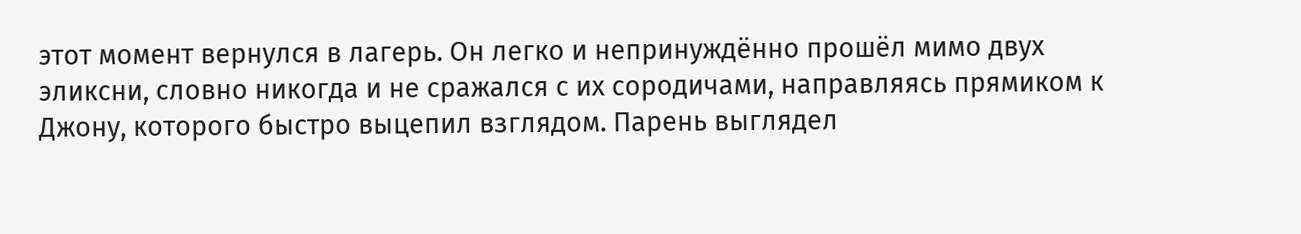этот момент вернулся в лагерь. Он легко и непринуждённо прошёл мимо двух эликсни, словно никогда и не сражался с их сородичами, направляясь прямиком к Джону, которого быстро выцепил взглядом. Парень выглядел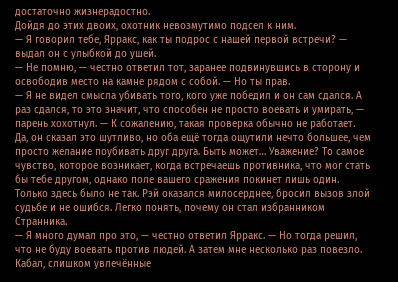достаточно жизнерадостно.
Дойдя до этих двоих, охотник невозмутимо подсел к ним.
— Я говорил тебе, Ярракс, как ты подрос с нашей первой встречи? — выдал он с улыбкой до ушей.
— Не помню, — честно ответил тот, заранее подвинувшись в сторону и освободив место на камне рядом с собой. — Но ты прав.
— Я не видел смысла убивать того, кого уже победил и он сам сдался. А раз сдался, то это значит, что способен не просто воевать и умирать, — парень хохотнул. — К сожалению, такая проверка обычно не работает.
Да, он сказал это шутливо, но оба ещё тогда ощутили нечто большее, чем просто желание поубивать друг друга. Быть может… Уважение? То самое чувство, которое возникает, когда встречаешь противника, что мог стать бы тебе другом, однако поле вашего сражения покинет лишь один. Только здесь было не так. Рэй оказался милосерднее, бросил вызов злой судьбе и не ошибся. Легко понять, почему он стал избранником Странника.
— Я много думал про это, — честно ответил Ярракс. — Но тогда решил, что не буду воевать против людей. А затем мне несколько раз повезло. Кабал, слишком увлечённые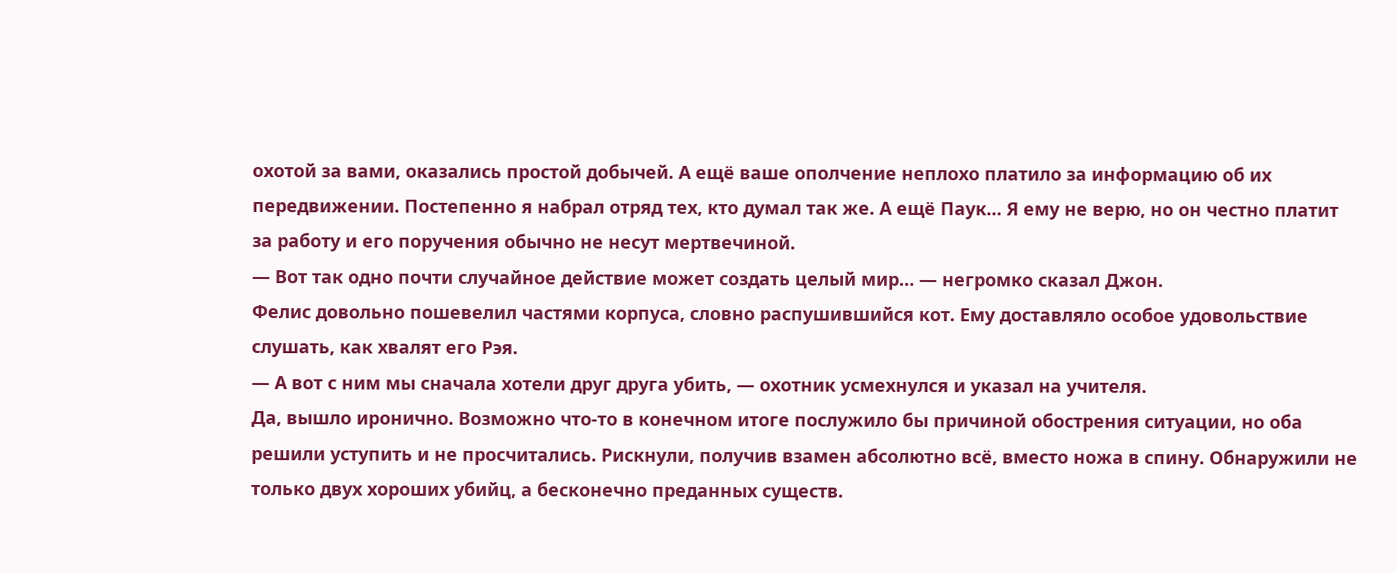охотой за вами, оказались простой добычей. А ещё ваше ополчение неплохо платило за информацию об их передвижении. Постепенно я набрал отряд тех, кто думал так же. А ещё Паук… Я ему не верю, но он честно платит за работу и его поручения обычно не несут мертвечиной.
— Вот так одно почти случайное действие может создать целый мир… — негромко сказал Джон.
Фелис довольно пошевелил частями корпуса, словно распушившийся кот. Ему доставляло особое удовольствие слушать, как хвалят его Рэя.
— А вот с ним мы сначала хотели друг друга убить, — охотник усмехнулся и указал на учителя.
Да, вышло иронично. Возможно что-то в конечном итоге послужило бы причиной обострения ситуации, но оба решили уступить и не просчитались. Рискнули, получив взамен абсолютно всё, вместо ножа в спину. Обнаружили не только двух хороших убийц, а бесконечно преданных существ.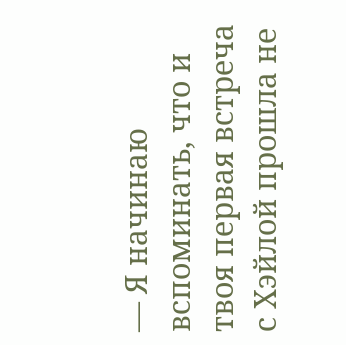— Я начинаю вспоминать, что и твоя первая встреча с Хэйлой прошла не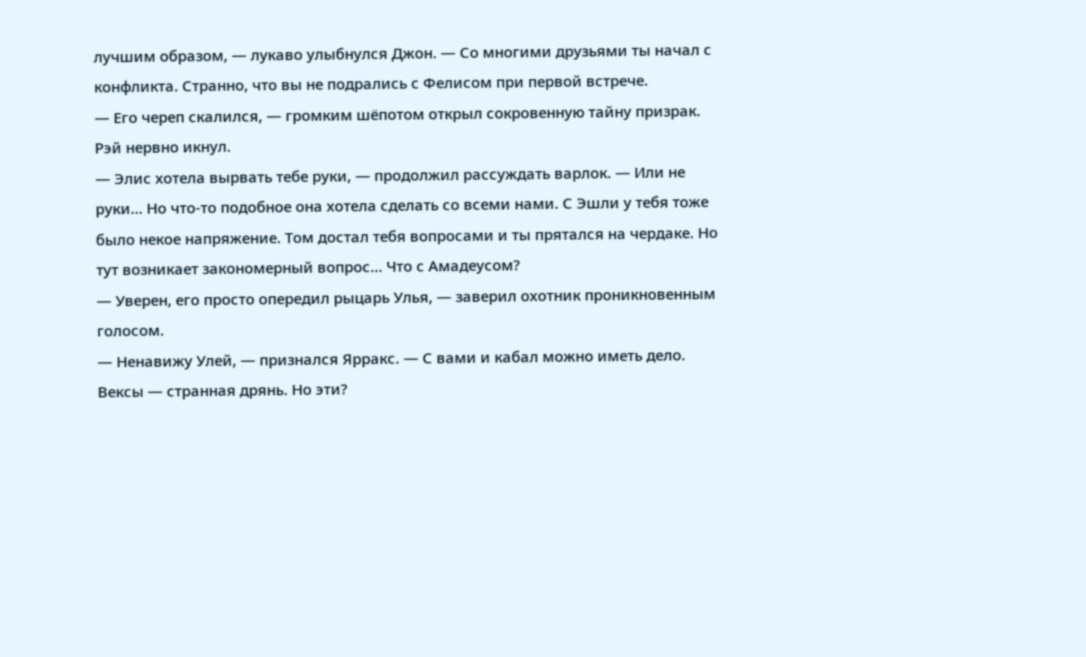лучшим образом, — лукаво улыбнулся Джон. — Со многими друзьями ты начал с конфликта. Странно, что вы не подрались с Фелисом при первой встрече.
— Его череп скалился, — громким шёпотом открыл сокровенную тайну призрак.
Рэй нервно икнул.
— Элис хотела вырвать тебе руки, — продолжил рассуждать варлок. — Или не руки… Но что-то подобное она хотела сделать со всеми нами. С Эшли у тебя тоже было некое напряжение. Том достал тебя вопросами и ты прятался на чердаке. Но тут возникает закономерный вопрос… Что с Амадеусом?
— Уверен, его просто опередил рыцарь Улья, — заверил охотник проникновенным голосом.
— Ненавижу Улей, — признался Ярракс. — С вами и кабал можно иметь дело. Вексы — странная дрянь. Но эти?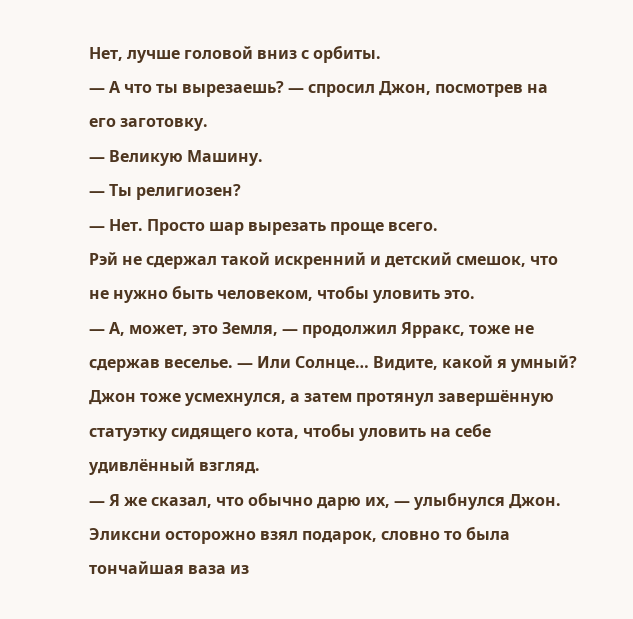Нет, лучше головой вниз с орбиты.
— А что ты вырезаешь? — спросил Джон, посмотрев на его заготовку.
— Великую Машину.
— Ты религиозен?
— Нет. Просто шар вырезать проще всего.
Рэй не сдержал такой искренний и детский смешок, что не нужно быть человеком, чтобы уловить это.
— А, может, это Земля, — продолжил Ярракс, тоже не сдержав веселье. — Или Солнце… Видите, какой я умный?
Джон тоже усмехнулся, а затем протянул завершённую статуэтку сидящего кота, чтобы уловить на себе удивлённый взгляд.
— Я же сказал, что обычно дарю их, — улыбнулся Джон.
Эликсни осторожно взял подарок, словно то была тончайшая ваза из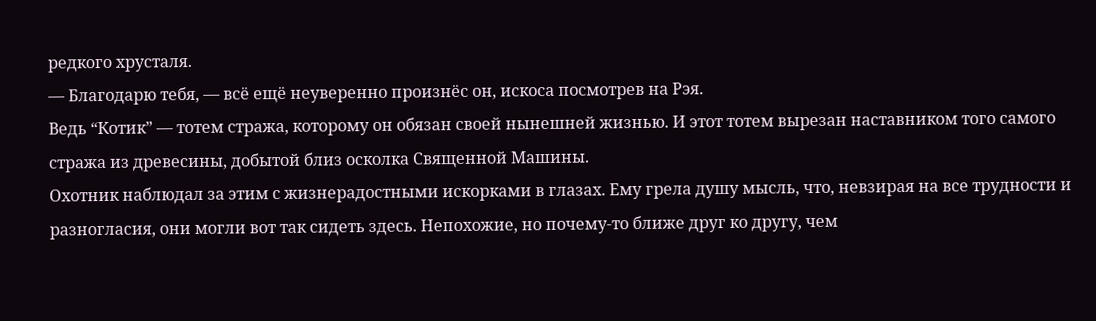редкого хрусталя.
— Благодарю тебя, — всё ещё неуверенно произнёс он, искоса посмотрев на Рэя.
Ведь “Котик” — тотем стража, которому он обязан своей нынешней жизнью. И этот тотем вырезан наставником того самого стража из древесины, добытой близ осколка Священной Машины.
Охотник наблюдал за этим с жизнерадостными искорками в глазах. Ему грела душу мысль, что, невзирая на все трудности и разногласия, они могли вот так сидеть здесь. Непохожие, но почему-то ближе друг ко другу, чем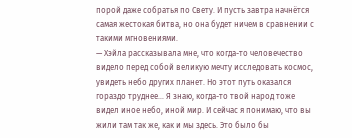порой даже собратья по Свету. И пусть завтра начнётся самая жестокая битва, но она будет ничем в сравнении с такими мгновениями.
— Хэйла рассказывала мне, что когда-то человечество видело перед собой великую мечту исследовать космос, увидеть небо других планет. Но этот путь оказался гораздо труднее… Я знаю, когда-то твой народ тоже видел иное небо, иной мир. И сейчас я понимаю, что вы жили там так же, как и мы здесь. Это было бы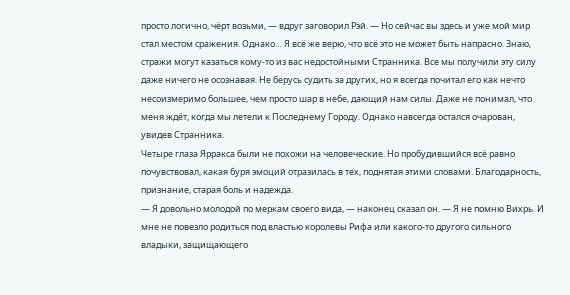просто логично, чёрт возьми, — вдруг заговорил Рэй. — Но сейчас вы здесь и уже мой мир стал местом сражения. Однако… Я всё же верю, что всё это не может быть напрасно. Знаю, стражи могут казаться кому-то из вас недостойными Странника. Все мы получили эту силу даже ничего не осознавая. Не берусь судить за других, но я всегда почитал его как нечто несоизмеримо большее, чем просто шар в небе, дающий нам силы. Даже не понимал, что меня ждёт, когда мы летели к Последнему Городу. Однако навсегда остался очарован, увидев Странника.
Четыре глаза Ярракса были не похожи на человеческие. Но пробудившийся всё равно почувствовал, какая буря эмоций отразилась в тех, поднятая этими словами. Благодарность, признание, старая боль и надежда.
— Я довольно молодой по меркам своего вида, — наконец сказал он. — Я не помню Вихрь. И мне не повезло родиться под властью королевы Рифа или какого-то другого сильного владыки, защищающего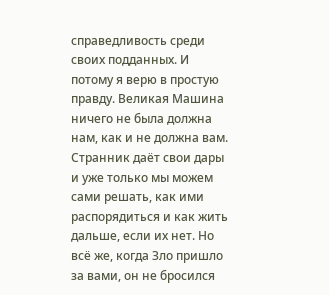справедливость среди своих подданных. И потому я верю в простую правду. Великая Машина ничего не была должна нам, как и не должна вам. Странник даёт свои дары и уже только мы можем сами решать, как ими распорядиться и как жить дальше, если их нет. Но всё же, когда Зло пришло за вами, он не бросился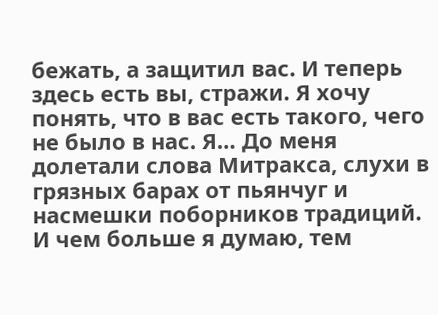бежать, а защитил вас. И теперь здесь есть вы, стражи. Я хочу понять, что в вас есть такого, чего не было в нас. Я… До меня долетали слова Митракса, слухи в грязных барах от пьянчуг и насмешки поборников традиций. И чем больше я думаю, тем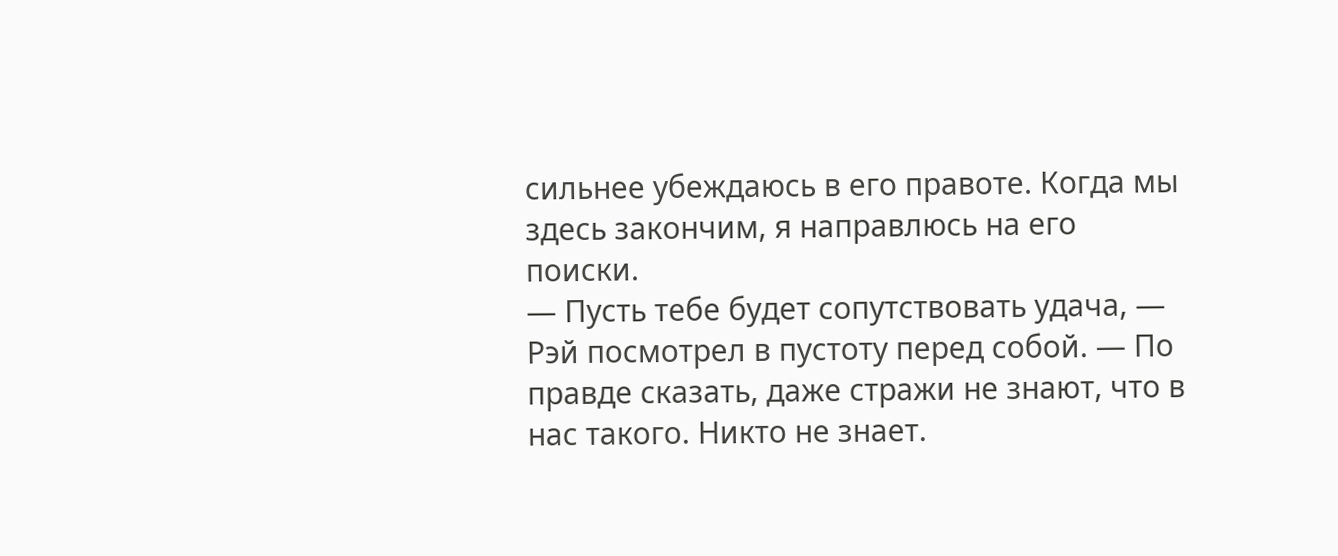сильнее убеждаюсь в его правоте. Когда мы здесь закончим, я направлюсь на его поиски.
— Пусть тебе будет сопутствовать удача, — Рэй посмотрел в пустоту перед собой. — По правде сказать, даже стражи не знают, что в нас такого. Никто не знает.